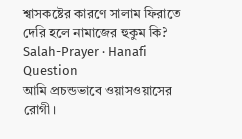শ্বাসকষ্টের কারণে সালাম ফিরাতে দেরি হলে নামাজের হুকুম কি?
Salah-Prayer · Hanafi
Question
আমি প্রচন্ডভাবে ওয়াসওয়াসের রোগী।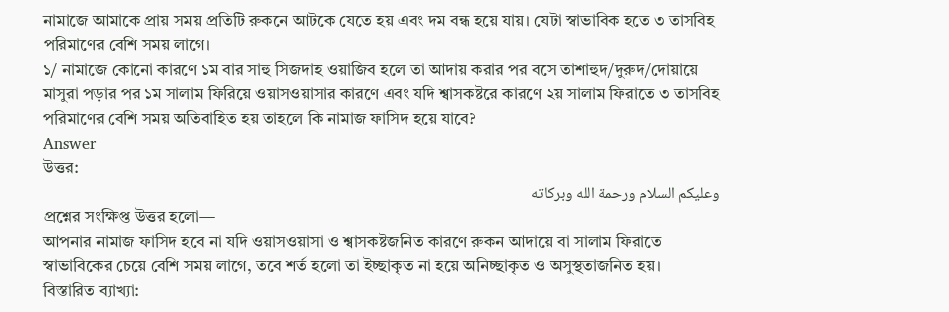নামাজে আমাকে প্রায় সময় প্রতিটি রুকনে আটকে যেতে হয় এবং দম বন্ধ হয়ে যায়। যেটা স্বাভাবিক হতে ৩ তাসবিহ পরিমাণের বেশি সময় লাগে।
১/ নামাজে কোনো কারণে ১ম বার সাহু সিজদাহ ওয়াজিব হলে তা আদায় করার পর বসে তাশাহুদ/দুরুদ/দোয়ায়ে মাসুরা পড়ার পর ১ম সালাম ফিরিয়ে ওয়াসওয়াসার কারণে এবং যদি শ্বাসকষ্টরে কারণে ২য় সালাম ফিরাতে ৩ তাসবিহ পরিমাণের বেশি সময় অতিবাহিত হয় তাহলে কি নামাজ ফাসিদ হয়ে যাবে?
Answer
উত্তর:
وعليكم السلام ورحمة الله وبركاته
প্রশ্নের সংক্ষিপ্ত উত্তর হলো—
আপনার নামাজ ফাসিদ হবে না যদি ওয়াসওয়াসা ও শ্বাসকষ্টজনিত কারণে রুকন আদায়ে বা সালাম ফিরাতে স্বাভাবিকের চেয়ে বেশি সময় লাগে, তবে শর্ত হলো তা ইচ্ছাকৃত না হয়ে অনিচ্ছাকৃত ও অসুস্থতাজনিত হয়।
বিস্তারিত ব্যাখ্যা: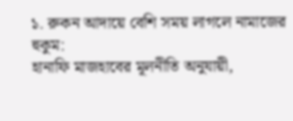১. রুকন আদায়ে বেশি সময় লাগলে নামাজের হুকুম:
হানাফি মাজহাবের মূলনীতি অনুযায়ী,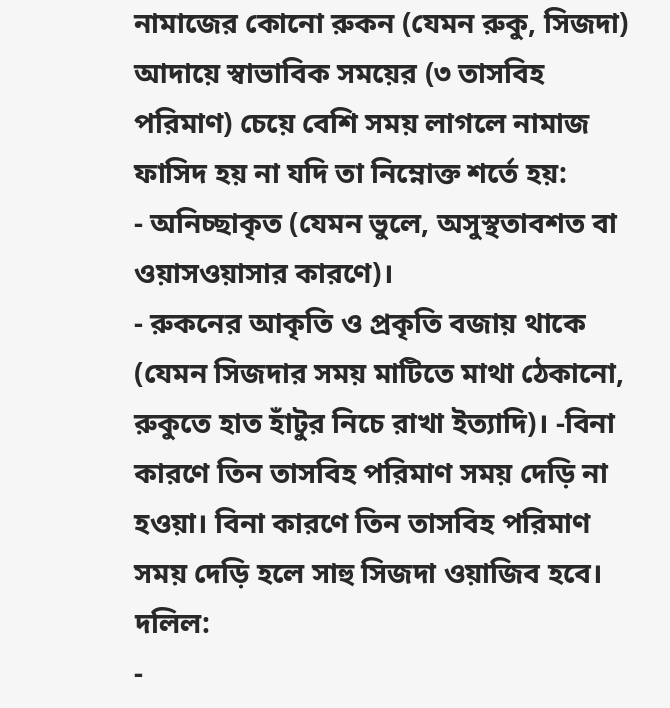নামাজের কোনো রুকন (যেমন রুকু, সিজদা) আদায়ে স্বাভাবিক সময়ের (৩ তাসবিহ পরিমাণ) চেয়ে বেশি সময় লাগলে নামাজ ফাসিদ হয় না যদি তা নিম্নোক্ত শর্তে হয়:
- অনিচ্ছাকৃত (যেমন ভুলে, অসুস্থতাবশত বা ওয়াসওয়াসার কারণে)।
- রুকনের আকৃতি ও প্রকৃতি বজায় থাকে (যেমন সিজদার সময় মাটিতে মাথা ঠেকানো, রুকুতে হাত হাঁটুর নিচে রাখা ইত্যাদি)। -বিনা কারণে তিন তাসবিহ পরিমাণ সময় দেড়ি না হওয়া। বিনা কারণে তিন তাসবিহ পরিমাণ সময় দেড়ি হলে সাহু সিজদা ওয়াজিব হবে।
দলিল:
-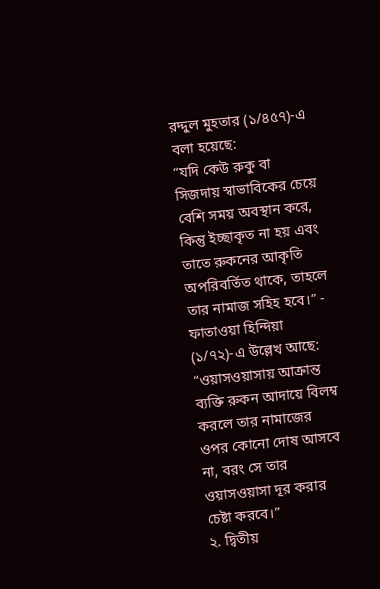রদ্দুল মুহতার (১/৪৫৭)-এ বলা হয়েছে:
“যদি কেউ রুকু বা সিজদায় স্বাভাবিকের চেয়ে বেশি সময় অবস্থান করে, কিন্তু ইচ্ছাকৃত না হয় এবং তাতে রুকনের আকৃতি অপরিবর্তিত থাকে, তাহলে তার নামাজ সহিহ হবে।” - ফাতাওয়া হিন্দিয়া (১/৭২)-এ উল্লেখ আছে:
“ওয়াসওয়াসায় আক্রান্ত ব্যক্তি রুকন আদায়ে বিলম্ব করলে তার নামাজের ওপর কোনো দোষ আসবে না, বরং সে তার ওয়াসওয়াসা দূর করার চেষ্টা করবে।”
২. দ্বিতীয়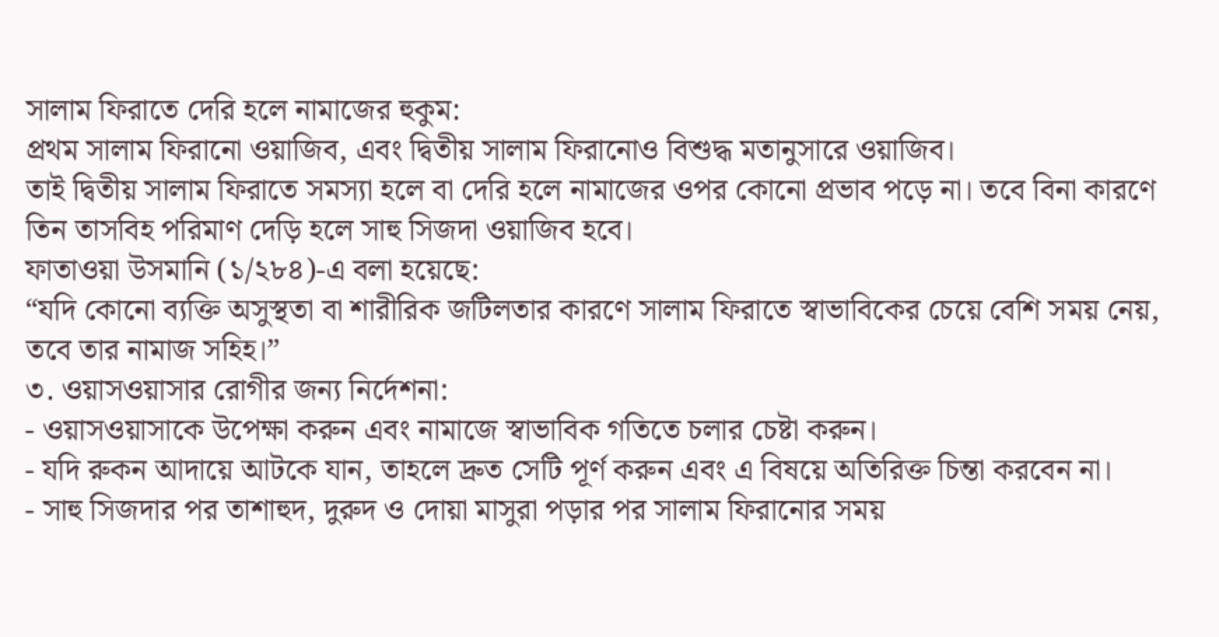সালাম ফিরাতে দেরি হলে নামাজের হুকুম:
প্রথম সালাম ফিরানো ওয়াজিব, এবং দ্বিতীয় সালাম ফিরানোও বিশুদ্ধ মতানুসারে ওয়াজিব।
তাই দ্বিতীয় সালাম ফিরাতে সমস্যা হলে বা দেরি হলে নামাজের ওপর কোনো প্রভাব পড়ে না। তবে বিনা কারণে তিন তাসবিহ পরিমাণ দেড়ি হলে সাহু সিজদা ওয়াজিব হবে।
ফাতাওয়া উসমানি (১/২৮৪)-এ বলা হয়েছে:
“যদি কোনো ব্যক্তি অসুস্থতা বা শারীরিক জটিলতার কারণে সালাম ফিরাতে স্বাভাবিকের চেয়ে বেশি সময় নেয়, তবে তার নামাজ সহিহ।”
৩. ওয়াসওয়াসার রোগীর জন্য নির্দেশনা:
- ওয়াসওয়াসাকে উপেক্ষা করুন এবং নামাজে স্বাভাবিক গতিতে চলার চেষ্টা করুন।
- যদি রুকন আদায়ে আটকে যান, তাহলে দ্রুত সেটি পূর্ণ করুন এবং এ বিষয়ে অতিরিক্ত চিন্তা করবেন না।
- সাহু সিজদার পর তাশাহুদ, দুরুদ ও দোয়া মাসুরা পড়ার পর সালাম ফিরানোর সময়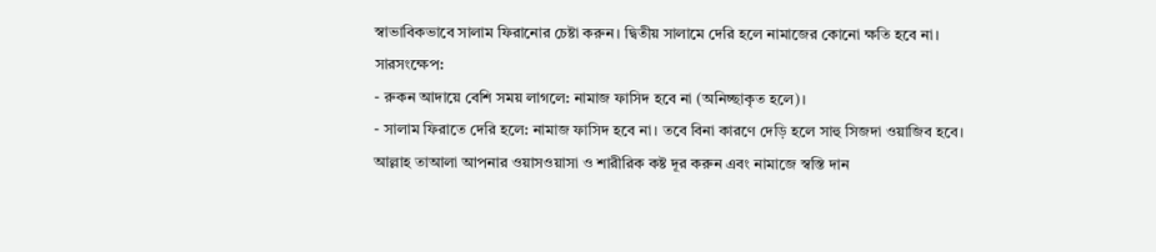স্বাভাবিকভাবে সালাম ফিরানোর চেষ্টা করুন। দ্বিতীয় সালামে দেরি হলে নামাজের কোনো ক্ষতি হবে না।
সারসংক্ষেপ:
- রুকন আদায়ে বেশি সময় লাগলে: নামাজ ফাসিদ হবে না (অনিচ্ছাকৃত হলে)।
- সালাম ফিরাতে দেরি হলে: নামাজ ফাসিদ হবে না। তবে বিনা কারণে দেড়ি হলে সাহু সিজদা ওয়াজিব হবে।
আল্লাহ তাআলা আপনার ওয়াসওয়াসা ও শারীরিক কষ্ট দূর করুন এবং নামাজে স্বস্তি দান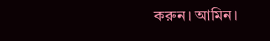করুন। আমিন।